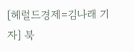[헤럴드경제=김나래 기자] 북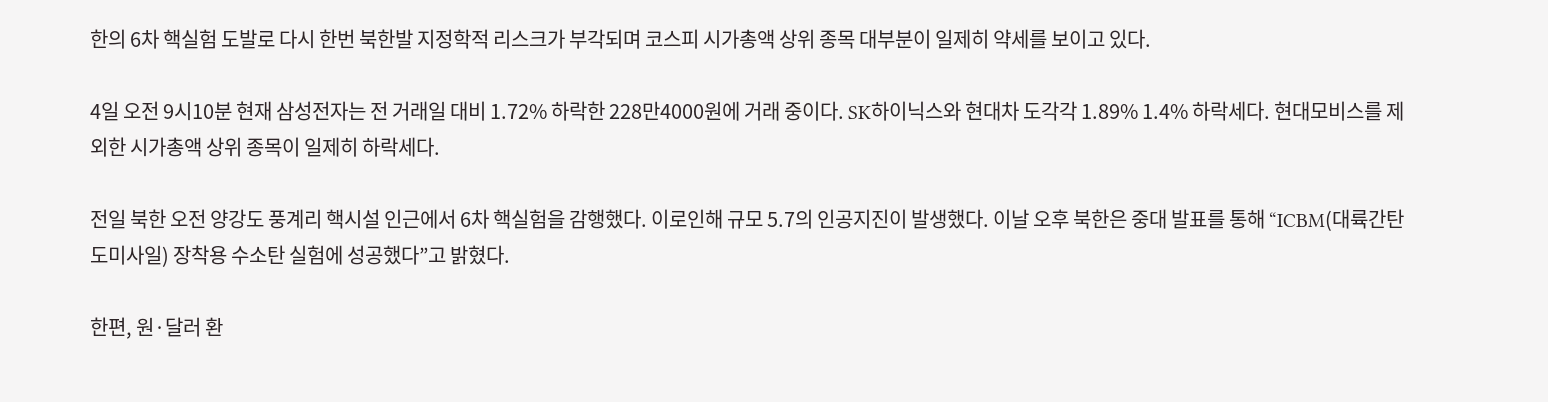한의 6차 핵실험 도발로 다시 한번 북한발 지정학적 리스크가 부각되며 코스피 시가총액 상위 종목 대부분이 일제히 약세를 보이고 있다.

4일 오전 9시10분 현재 삼성전자는 전 거래일 대비 1.72% 하락한 228만4000원에 거래 중이다. SK하이닉스와 현대차 도각각 1.89% 1.4% 하락세다. 현대모비스를 제외한 시가총액 상위 종목이 일제히 하락세다.

전일 북한 오전 양강도 풍계리 핵시설 인근에서 6차 핵실험을 감행했다. 이로인해 규모 5.7의 인공지진이 발생했다. 이날 오후 북한은 중대 발표를 통해 “ICBM(대륙간탄도미사일) 장착용 수소탄 실험에 성공했다”고 밝혔다.

한편, 원·달러 환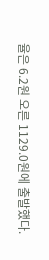율은 6.2원 오른 1129.0원에 출발했다.